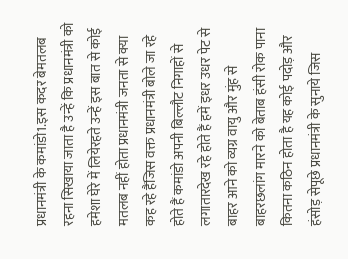प्रधानमंत्री के कमांडो1.इस कदर बेमतलब रहना सिखाया जाता है उन्हें कि प्रधानमंत्री को हमेशा घेरे में लियेरहते उन्हें इस बात से कोई मतलब नहीं होता प्रधानमंत्री जनता से क्या कह रहे हैंजिस वक्त प्रधानमंत्री बोले जा रहे होते हैं कमांडो अपनी बिल्लौट निगाहों से लगातारदेख रहे होते हैं हमें इधर उधर पेट से बाहर आने को व्यग्र वायु और मुंह से बाहरछलांग मारने को बेताब हंसी रोक पाना कितना कठिन होता है यह कोई पदोड़ और हंसोड़ सेपूछे प्रधानमंत्री के सुनाये जिस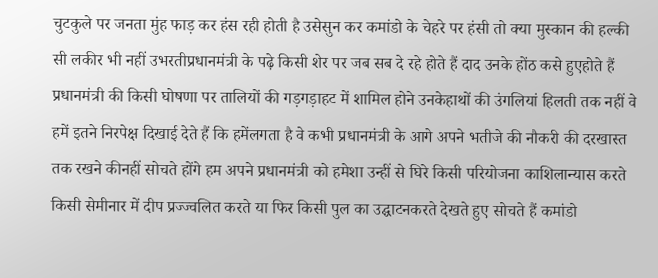चुटकुले पर जनता मुंह फाड़ कर हंस रही होती है उसेसुन कर कमांडो के चेहरे पर हंसी तो क्या मुस्कान की हल्की सी लकीर भी नहीं उभरतीप्रधानमंत्री के पढ़े किसी शेर पर जब सब दे रहे होते हैं दाद उनके होंठ कसे हुएहोते हैं प्रधानमंत्री की किसी घोषणा पर तालियों की गड़गड़ाहट में शामिल होने उनकेहाथों की उंगलियां हिलती तक नहीं वे हमें इतने निरपेक्ष दिखाई देते हैं कि हमेंलगता है वे कभी प्रधानमंत्री के आगे अपने भतीजे की नौकरी की दरखास्त तक रखने कीनहीं सोचते होंगे हम अपने प्रधानमंत्री को हमेशा उन्हीं से घिरे किसी परियोजना काशिलान्यास करते किसी सेमीनार में दीप प्रज्ज्वलित करते या फिर किसी पुल का उद्घाटनकरते देखते हुए सोचते हैं कमांडो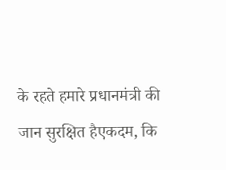के रहते हमारे प्रधानमंत्री की जान सुरक्षित हैएकदम, कि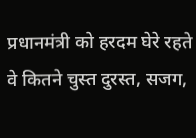प्रधानमंत्री को हरदम घेरे रहते वे कितने चुस्त दुरस्त, सजग,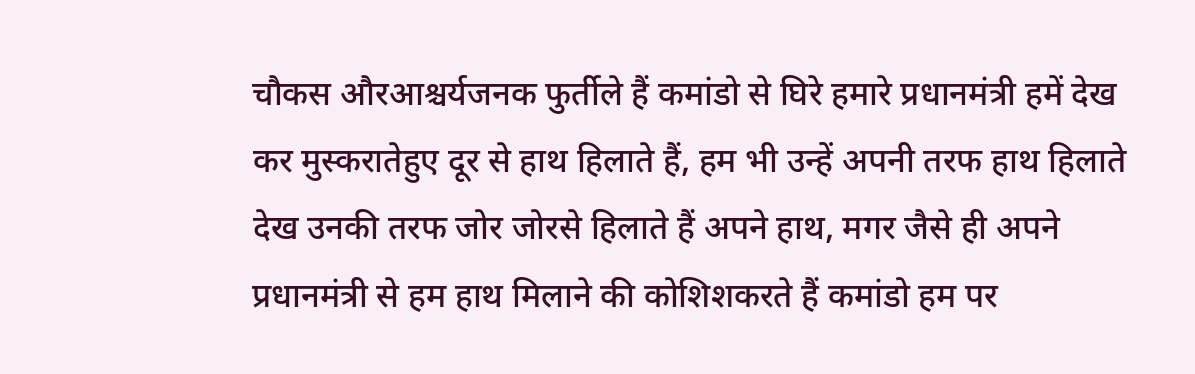चौकस औरआश्चर्यजनक फुर्तीले हैं कमांडो से घिरे हमारे प्रधानमंत्री हमें देख कर मुस्करातेहुए दूर से हाथ हिलाते हैं, हम भी उन्हें अपनी तरफ हाथ हिलाते देख उनकी तरफ जोर जोरसे हिलाते हैं अपने हाथ, मगर जैसे ही अपने प्रधानमंत्री से हम हाथ मिलाने की कोशिशकरते हैं कमांडो हम पर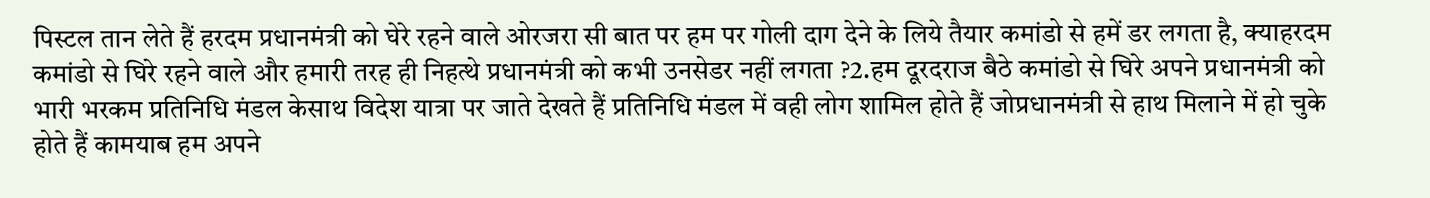पिस्टल तान लेते हैं हरदम प्रधानमंत्री को घेरे रहने वाले ओरजरा सी बात पर हम पर गोली दाग देने के लिये तैयार कमांडो से हमें डर लगता है, क्याहरदम कमांडो से घिरे रहने वाले और हमारी तरह ही निहत्थे प्रधानमंत्री को कभी उनसेडर नहीं लगता ?2.हम दूरदराज बैठे कमांडो से घिरे अपने प्रधानमंत्री को भारी भरकम प्रतिनिधि मंडल केसाथ विदेश यात्रा पर जाते देखते हैं प्रतिनिधि मंडल में वही लोग शामिल होते हैं जोप्रधानमंत्री से हाथ मिलाने में हो चुके होते हैं कामयाब हम अपने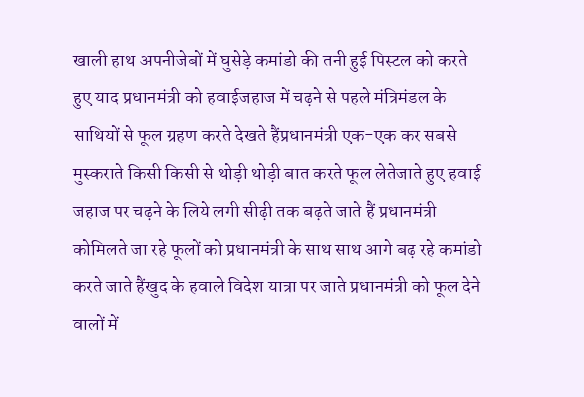खाली हाथ अपनीजेबों में घुसेड़े कमांडो की तनी हुई पिस्टल को करते हुए याद प्रधानमंत्री को हवाईजहाज में चढ़ने से पहले मंत्रिमंडल के साथियों से फूल ग्रहण करते देखते हैंप्रधानमंत्री एक-एक कर सबसे मुस्कराते किसी किसी से थोड़ी थोड़ी बात करते फूल लेतेजाते हुए हवाई जहाज पर चढ़ने के लिये लगी सीढ़ी तक बढ़ते जाते हैं प्रधानमंत्री कोमिलते जा रहे फूलों को प्रधानमंत्री के साथ साथ आगे बढ़ रहे कमांडो करते जाते हैंखुद के हवाले विदेश यात्रा पर जाते प्रधानमंत्री को फूल देने वालों में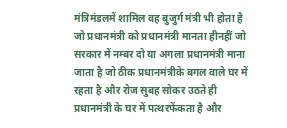मंत्रिमंडलमें शामिल वह बुजुर्ग मंत्री भी होता है जो प्रधानमंत्री को प्रधानमंत्री मानता हीनहीं जो सरकार में नम्बर दो या अगला प्रधानमंत्री माना जाता है जो ठीक प्रधानमंत्रीके बगल वाले घर में रहता है और रोज सुबह सोकर उठते ही प्रधानमंत्री के घर में पत्थरफेंकता है और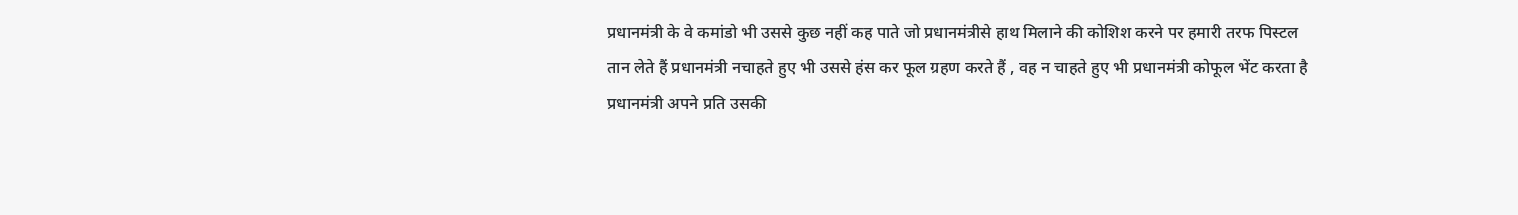प्रधानमंत्री के वे कमांडो भी उससे कुछ नहीं कह पाते जो प्रधानमंत्रीसे हाथ मिलाने की कोशिश करने पर हमारी तरफ पिस्टल तान लेते हैं प्रधानमंत्री नचाहते हुए भी उससे हंस कर फूल ग्रहण करते हैं , वह न चाहते हुए भी प्रधानमंत्री कोफूल भेंट करता है प्रधानमंत्री अपने प्रति उसकी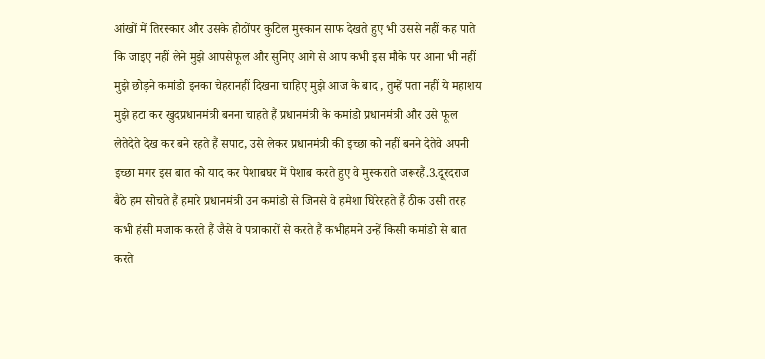आंखों में तिरस्कार और उसके होठोंपर कुटिल मुस्कान साफ देखते हुए भी उससे नहीं कह पाते कि जाइए नहीं लेने मुझे आपसेफूल और सुनिए आगे से आप कभी इस मौके पर आना भी नहीं मुझे छोड़ने कमांडो इनका चेहरानहीं दिखना चाहिए मुझे आज के बाद , तुम्हें पता नहीं ये महाशय मुझे हटा कर खुदप्रधानमंत्री बनना चाहते हैं प्रधानमंत्री के कमांडो प्रधानमंत्री और उसे फूल लेतेदेते देख कर बने रहते हैं सपाट, उसे लेकर प्रधानमंत्री की इच्छा को नहीं बनने देतेवे अपनी इच्छा मगर इस बात को याद कर पेशाबघर में पेशाब करते हुए वे मुस्कराते जरूरहैं.3.दूरदराज बैठे हम सोचते हैं हमारे प्रधानमंत्री उन कमांडो से जिनसे वे हमेशा घिरेरहते हैं ठीक उसी तरह कभी हंसी मजाक करते हैं जैसे वे पत्राकारों से करते हैं कभीहमने उन्हें किसी कमांडो से बात करते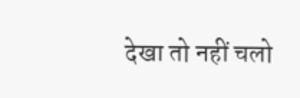देखा तो नहीं चलो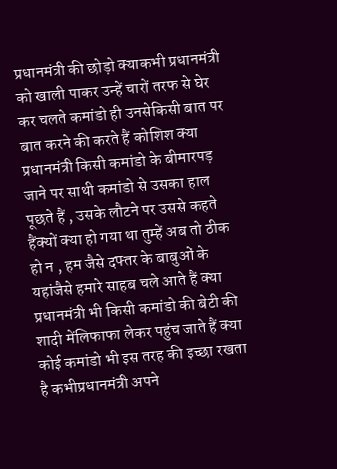प्रधानमंत्री की छोड़ो क्याकभी प्रधानमंत्री को खाली पाकर उन्हें चारों तरफ से घेर कर चलते कमांडो ही उनसेकिसी बात पर बात करने की करते हैं कोशिश क्या प्रधानमंत्री किसी कमांडो के बीमारपड़ जाने पर साथी कमांडो से उसका हाल पूछते हैं , उसके लौटने पर उससे कहते हैंक्यों क्या हो गया था तुम्हें अब तो ठीक हो न , हम जैसे दफ्तर के बाबुओं के यहांजैसे हमारे साहब चले आते हैं क्या प्रधानमंत्री भी किसी कमांडो की बेटी की शादी मेंलिफाफा लेकर पहुंच जाते हैं क्या कोई कमांडो भी इस तरह की इच्छा रखता है कभीप्रधानमंत्री अपने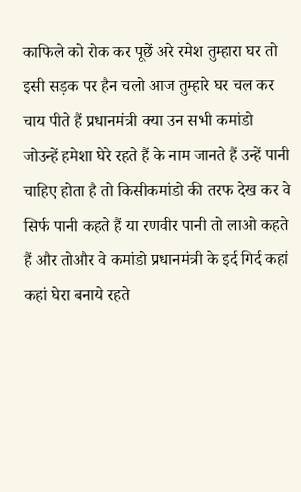काफिले को रोक कर पूछें अरे रमेश तुम्हारा घर तो इसी सड़क पर हैन चलो आज तुम्हारे घर चल कर चाय पीते हैं प्रधानमंत्री क्या उन सभी कमांडो जोउन्हें हमेशा घेरे रहते हैं के नाम जानते हैं उन्हें पानी चाहिए होता है तो किसीकमांडो की तरफ देख कर वे सिर्फ पानी कहते हैं या रणवीर पानी तो लाओ कहते हैं और तोऔर वे कमांडो प्रधानमंत्री के इर्द गिर्द कहां कहां घेरा बनाये रहते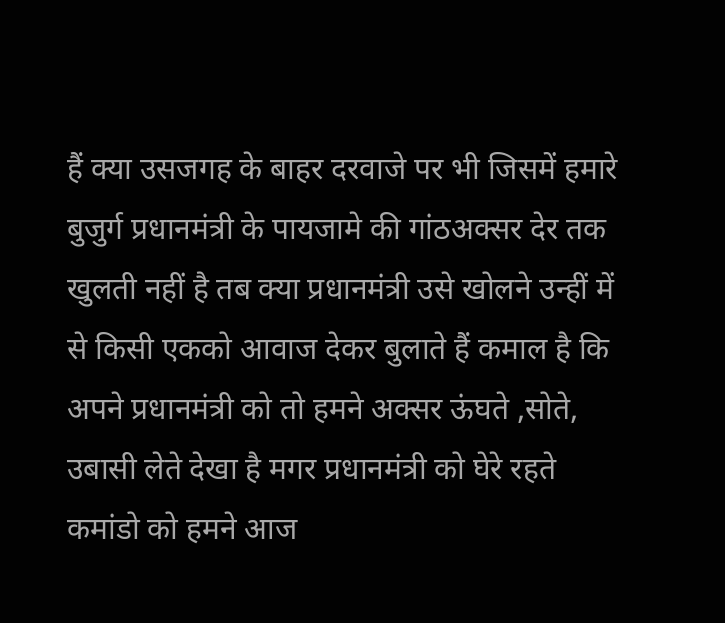हैं क्या उसजगह के बाहर दरवाजे पर भी जिसमें हमारे बुजुर्ग प्रधानमंत्री के पायजामे की गांठअक्सर देर तक खुलती नहीं है तब क्या प्रधानमंत्री उसे खोलने उन्हीं में से किसी एकको आवाज देकर बुलाते हैं कमाल है कि अपने प्रधानमंत्री को तो हमने अक्सर ऊंघते ,सोते, उबासी लेते देखा है मगर प्रधानमंत्री को घेरे रहते कमांडो को हमने आज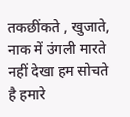तकछींकते , खुजाते, नाक में उंगली मारते नहीं देखा हम सोचते है हमारे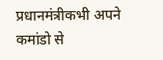प्रधानमंत्रीकभी अपने कमांडो से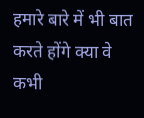हमारे बारे में भी बात करते होंगे क्या वे कभी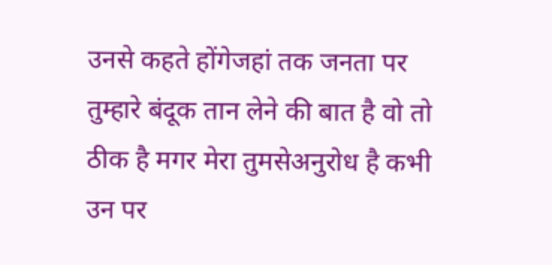उनसे कहते होंगेजहां तक जनता पर तुम्हारे बंदूक तान लेने की बात है वो तो ठीक है मगर मेरा तुमसेअनुरोध है कभी उन पर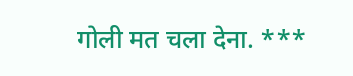गोली मत चला देना. ***